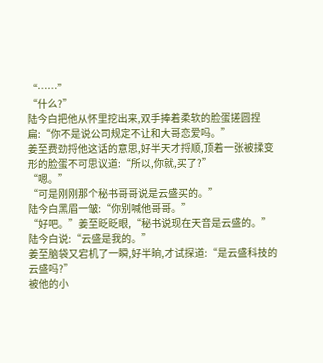“……”
“什么?”
陆今白把他从怀里挖出来,双手捧着柔软的脸蛋搓圆捏扁:“你不是说公司规定不让和大哥恋爱吗。”
姜至费劲捋他这话的意思,好半天才捋顺,顶着一张被揉变形的脸蛋不可思议道:“所以,你就,买了?”
“嗯。”
“可是刚刚那个秘书哥哥说是云盛买的。”
陆今白黑眉一皱:“你别喊他哥哥。”
“好吧。”姜至眨眨眼,“秘书说现在天音是云盛的。”
陆今白说:“云盛是我的。”
姜至脑袋又宕机了一瞬,好半晌,才试探道:“是云盛科技的云盛吗?”
被他的小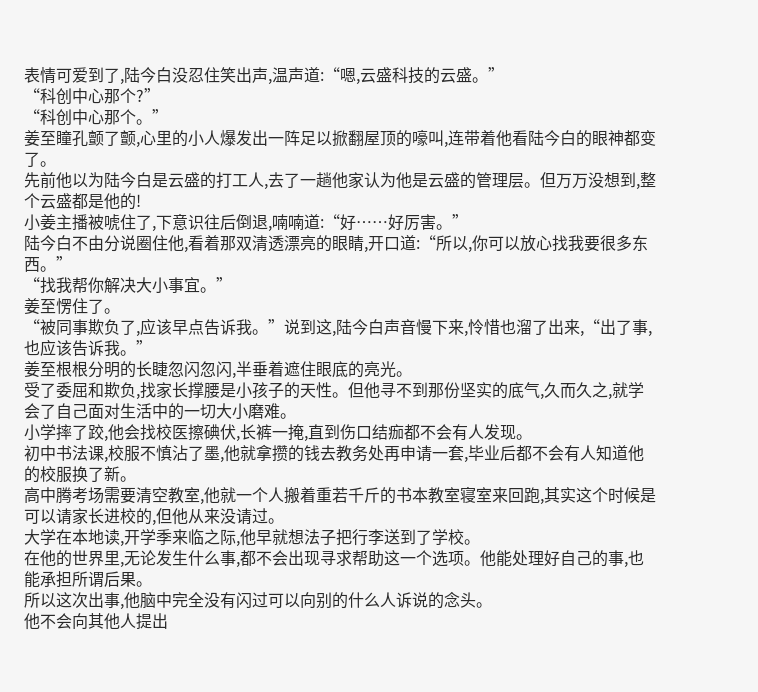表情可爱到了,陆今白没忍住笑出声,温声道:“嗯,云盛科技的云盛。”
“科创中心那个?”
“科创中心那个。”
姜至瞳孔颤了颤,心里的小人爆发出一阵足以掀翻屋顶的嚎叫,连带着他看陆今白的眼神都变了。
先前他以为陆今白是云盛的打工人,去了一趟他家认为他是云盛的管理层。但万万没想到,整个云盛都是他的!
小姜主播被唬住了,下意识往后倒退,喃喃道:“好……好厉害。”
陆今白不由分说圈住他,看着那双清透漂亮的眼睛,开口道:“所以,你可以放心找我要很多东西。”
“找我帮你解决大小事宜。”
姜至愣住了。
“被同事欺负了,应该早点告诉我。”说到这,陆今白声音慢下来,怜惜也溜了出来,“出了事,也应该告诉我。”
姜至根根分明的长睫忽闪忽闪,半垂着遮住眼底的亮光。
受了委屈和欺负,找家长撑腰是小孩子的天性。但他寻不到那份坚实的底气,久而久之,就学会了自己面对生活中的一切大小磨难。
小学摔了跤,他会找校医擦碘伏,长裤一掩,直到伤口结痂都不会有人发现。
初中书法课,校服不慎沾了墨,他就拿攒的钱去教务处再申请一套,毕业后都不会有人知道他的校服换了新。
高中腾考场需要清空教室,他就一个人搬着重若千斤的书本教室寝室来回跑,其实这个时候是可以请家长进校的,但他从来没请过。
大学在本地读,开学季来临之际,他早就想法子把行李送到了学校。
在他的世界里,无论发生什么事,都不会出现寻求帮助这一个选项。他能处理好自己的事,也能承担所谓后果。
所以这次出事,他脑中完全没有闪过可以向别的什么人诉说的念头。
他不会向其他人提出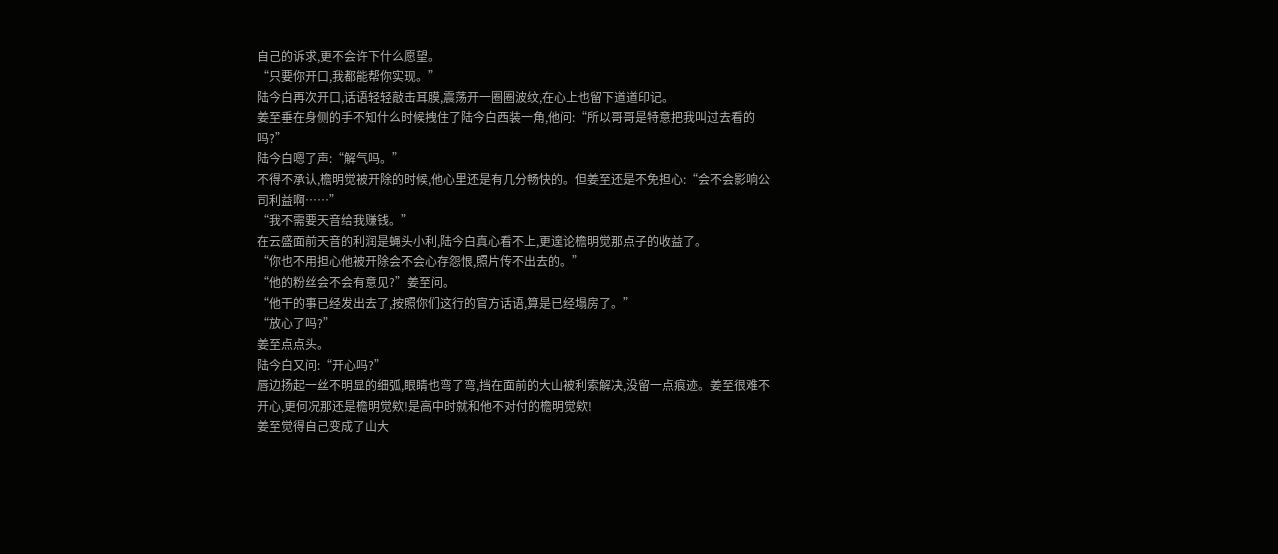自己的诉求,更不会许下什么愿望。
“只要你开口,我都能帮你实现。”
陆今白再次开口,话语轻轻敲击耳膜,震荡开一圈圈波纹,在心上也留下道道印记。
姜至垂在身侧的手不知什么时候拽住了陆今白西装一角,他问:“所以哥哥是特意把我叫过去看的吗?”
陆今白嗯了声:“解气吗。”
不得不承认,檐明觉被开除的时候,他心里还是有几分畅快的。但姜至还是不免担心:“会不会影响公司利益啊……”
“我不需要天音给我赚钱。”
在云盛面前天音的利润是蝇头小利,陆今白真心看不上,更遑论檐明觉那点子的收益了。
“你也不用担心他被开除会不会心存怨恨,照片传不出去的。”
“他的粉丝会不会有意见?”姜至问。
“他干的事已经发出去了,按照你们这行的官方话语,算是已经塌房了。”
“放心了吗?”
姜至点点头。
陆今白又问:“开心吗?”
唇边扬起一丝不明显的细弧,眼睛也弯了弯,挡在面前的大山被利索解决,没留一点痕迹。姜至很难不开心,更何况那还是檐明觉欸!是高中时就和他不对付的檐明觉欸!
姜至觉得自己变成了山大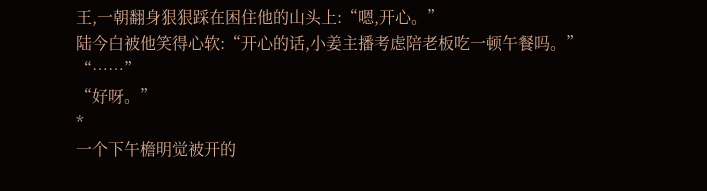王,一朝翻身狠狠踩在困住他的山头上:“嗯,开心。”
陆今白被他笑得心软:“开心的话,小姜主播考虑陪老板吃一顿午餐吗。”
“……”
“好呀。”
*
一个下午檐明觉被开的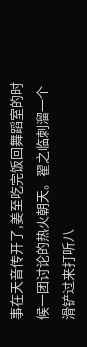事在天音传开了,姜至吃完饭回舞蹈室的时候一团讨论的热火朝天。翟之临刺溜一个滑铲过来打听八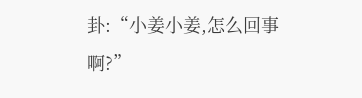卦:“小姜小姜,怎么回事啊?”